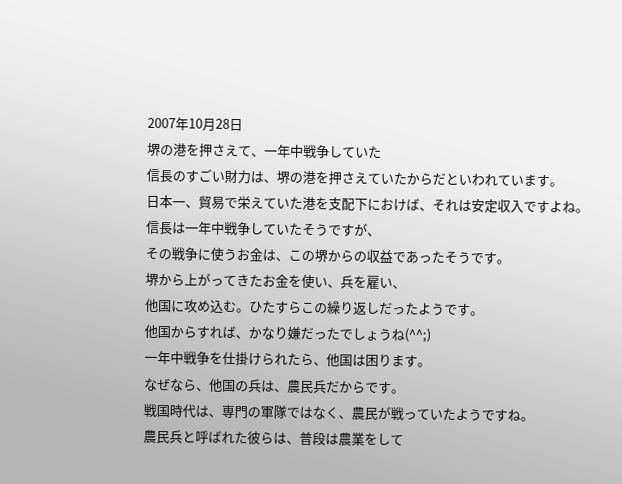2007年10月28日
堺の港を押さえて、一年中戦争していた
信長のすごい財力は、堺の港を押さえていたからだといわれています。
日本一、貿易で栄えていた港を支配下におけば、それは安定収入ですよね。
信長は一年中戦争していたそうですが、
その戦争に使うお金は、この堺からの収益であったそうです。
堺から上がってきたお金を使い、兵を雇い、
他国に攻め込む。ひたすらこの繰り返しだったようです。
他国からすれば、かなり嫌だったでしょうね(^^;)
一年中戦争を仕掛けられたら、他国は困ります。
なぜなら、他国の兵は、農民兵だからです。
戦国時代は、専門の軍隊ではなく、農民が戦っていたようですね。
農民兵と呼ばれた彼らは、普段は農業をして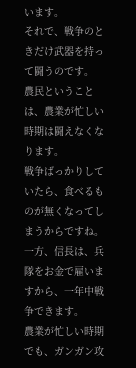います。
それで、戦争のときだけ武器を持って闘うのです。
農民ということは、農業が忙しい時期は闘えなくなります。
戦争ばっかりしていたら、食べるものが無くなってしまうからですね。
一方、信長は、兵隊をお金で雇いますから、一年中戦争できます。
農業が忙しい時期でも、ガンガン攻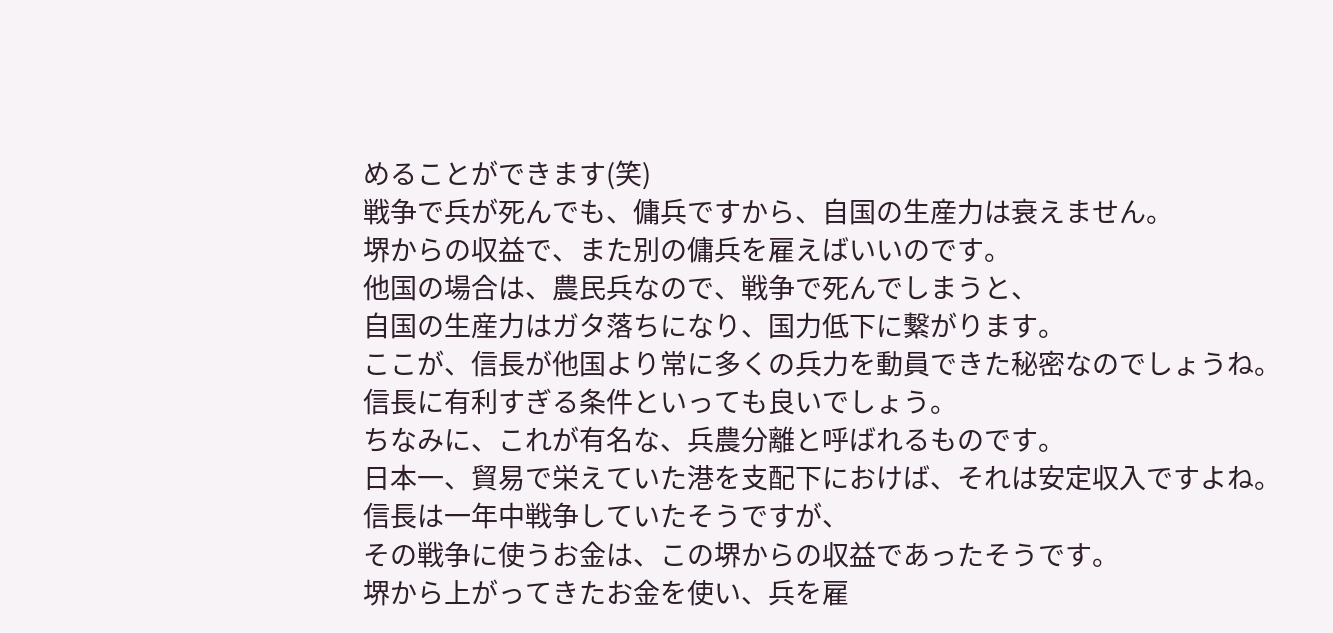めることができます(笑)
戦争で兵が死んでも、傭兵ですから、自国の生産力は衰えません。
堺からの収益で、また別の傭兵を雇えばいいのです。
他国の場合は、農民兵なので、戦争で死んでしまうと、
自国の生産力はガタ落ちになり、国力低下に繋がります。
ここが、信長が他国より常に多くの兵力を動員できた秘密なのでしょうね。
信長に有利すぎる条件といっても良いでしょう。
ちなみに、これが有名な、兵農分離と呼ばれるものです。
日本一、貿易で栄えていた港を支配下におけば、それは安定収入ですよね。
信長は一年中戦争していたそうですが、
その戦争に使うお金は、この堺からの収益であったそうです。
堺から上がってきたお金を使い、兵を雇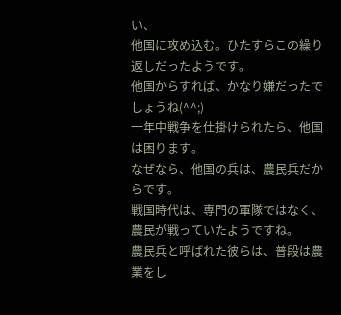い、
他国に攻め込む。ひたすらこの繰り返しだったようです。
他国からすれば、かなり嫌だったでしょうね(^^;)
一年中戦争を仕掛けられたら、他国は困ります。
なぜなら、他国の兵は、農民兵だからです。
戦国時代は、専門の軍隊ではなく、農民が戦っていたようですね。
農民兵と呼ばれた彼らは、普段は農業をし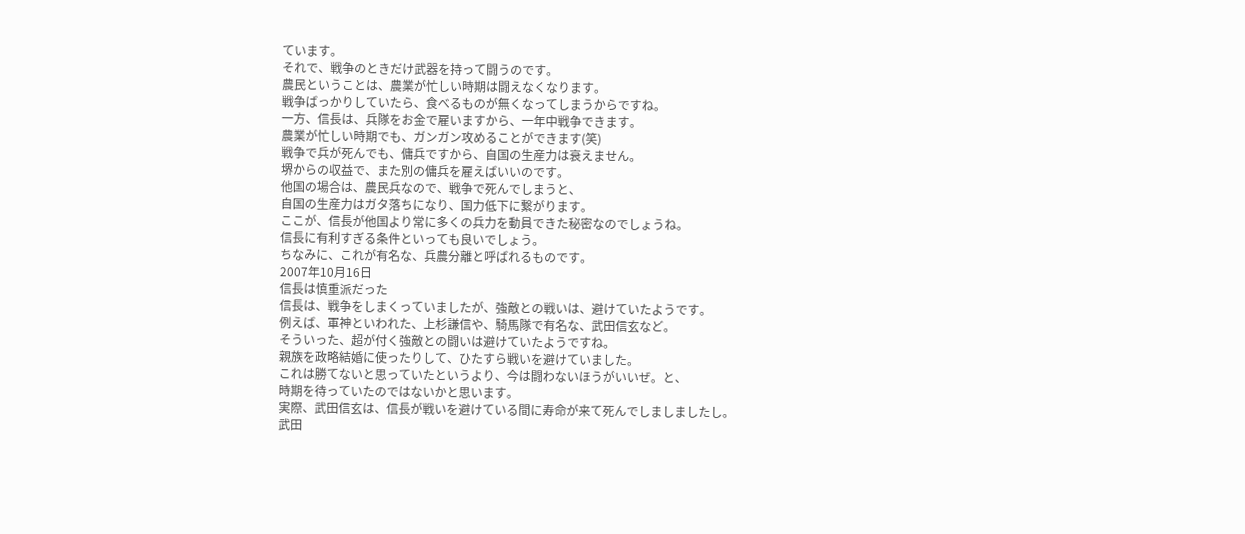ています。
それで、戦争のときだけ武器を持って闘うのです。
農民ということは、農業が忙しい時期は闘えなくなります。
戦争ばっかりしていたら、食べるものが無くなってしまうからですね。
一方、信長は、兵隊をお金で雇いますから、一年中戦争できます。
農業が忙しい時期でも、ガンガン攻めることができます(笑)
戦争で兵が死んでも、傭兵ですから、自国の生産力は衰えません。
堺からの収益で、また別の傭兵を雇えばいいのです。
他国の場合は、農民兵なので、戦争で死んでしまうと、
自国の生産力はガタ落ちになり、国力低下に繋がります。
ここが、信長が他国より常に多くの兵力を動員できた秘密なのでしょうね。
信長に有利すぎる条件といっても良いでしょう。
ちなみに、これが有名な、兵農分離と呼ばれるものです。
2007年10月16日
信長は慎重派だった
信長は、戦争をしまくっていましたが、強敵との戦いは、避けていたようです。
例えば、軍神といわれた、上杉謙信や、騎馬隊で有名な、武田信玄など。
そういった、超が付く強敵との闘いは避けていたようですね。
親族を政略結婚に使ったりして、ひたすら戦いを避けていました。
これは勝てないと思っていたというより、今は闘わないほうがいいぜ。と、
時期を待っていたのではないかと思います。
実際、武田信玄は、信長が戦いを避けている間に寿命が来て死んでしましましたし。
武田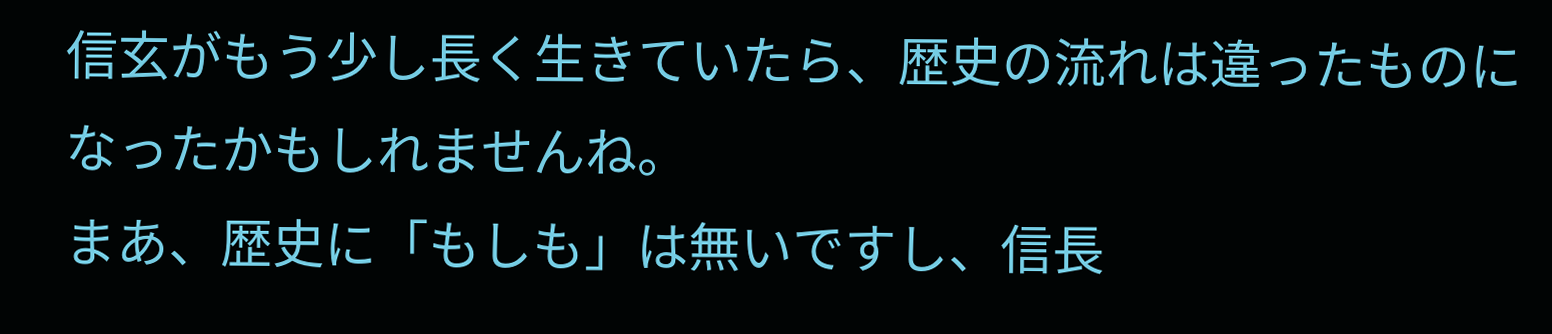信玄がもう少し長く生きていたら、歴史の流れは違ったものになったかもしれませんね。
まあ、歴史に「もしも」は無いですし、信長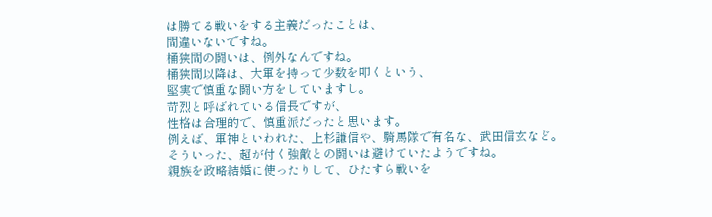は勝てる戦いをする主義だったことは、
間違いないですね。
桶狭間の闘いは、例外なんですね。
桶狭間以降は、大軍を持って少数を叩くという、
堅実で慎重な闘い方をしていますし。
苛烈と呼ばれている信長ですが、
性格は合理的で、慎重派だったと思います。
例えば、軍神といわれた、上杉謙信や、騎馬隊で有名な、武田信玄など。
そういった、超が付く強敵との闘いは避けていたようですね。
親族を政略結婚に使ったりして、ひたすら戦いを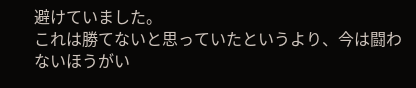避けていました。
これは勝てないと思っていたというより、今は闘わないほうがい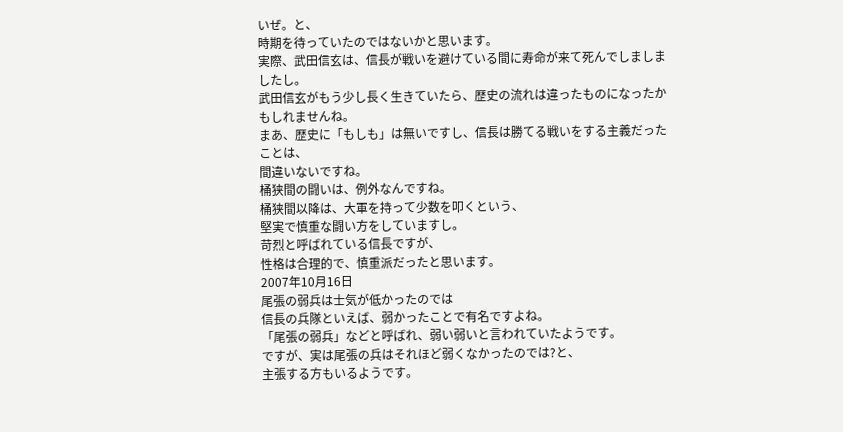いぜ。と、
時期を待っていたのではないかと思います。
実際、武田信玄は、信長が戦いを避けている間に寿命が来て死んでしましましたし。
武田信玄がもう少し長く生きていたら、歴史の流れは違ったものになったかもしれませんね。
まあ、歴史に「もしも」は無いですし、信長は勝てる戦いをする主義だったことは、
間違いないですね。
桶狭間の闘いは、例外なんですね。
桶狭間以降は、大軍を持って少数を叩くという、
堅実で慎重な闘い方をしていますし。
苛烈と呼ばれている信長ですが、
性格は合理的で、慎重派だったと思います。
2007年10月16日
尾張の弱兵は士気が低かったのでは
信長の兵隊といえば、弱かったことで有名ですよね。
「尾張の弱兵」などと呼ばれ、弱い弱いと言われていたようです。
ですが、実は尾張の兵はそれほど弱くなかったのでは?と、
主張する方もいるようです。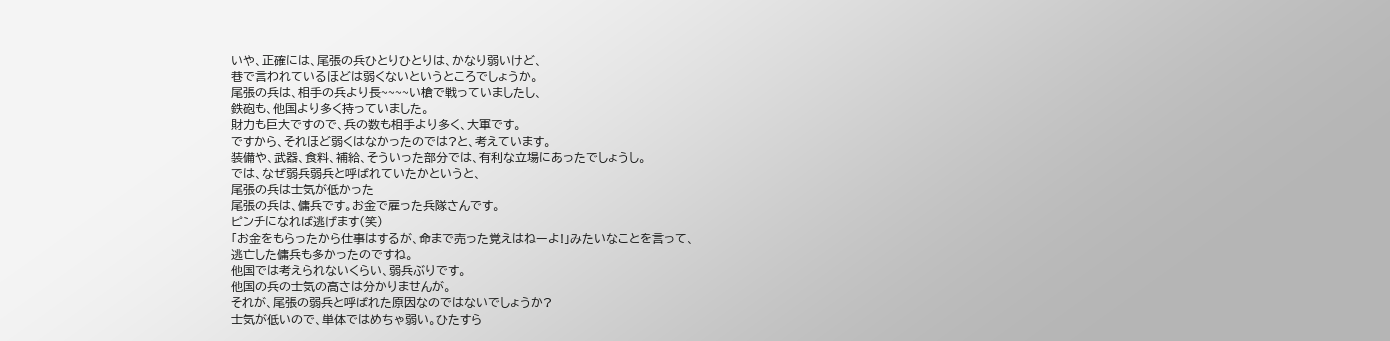いや、正確には、尾張の兵ひとりひとりは、かなり弱いけど、
巷で言われているほどは弱くないというところでしょうか。
尾張の兵は、相手の兵より長~~~~い槍で戦っていましたし、
鉄砲も、他国より多く持っていました。
財力も巨大ですので、兵の数も相手より多く、大軍です。
ですから、それほど弱くはなかったのでは?と、考えています。
装備や、武器、食料、補給、そういった部分では、有利な立場にあったでしょうし。
では、なぜ弱兵弱兵と呼ばれていたかというと、
尾張の兵は士気が低かった
尾張の兵は、傭兵です。お金で雇った兵隊さんです。
ピンチになれば逃げます(笑)
「お金をもらったから仕事はするが、命まで売った覚えはねーよ!」みたいなことを言って、
逃亡した傭兵も多かったのですね。
他国では考えられないくらい、弱兵ぶりです。
他国の兵の士気の高さは分かりませんが。
それが、尾張の弱兵と呼ばれた原因なのではないでしょうか?
士気が低いので、単体ではめちゃ弱い。ひたすら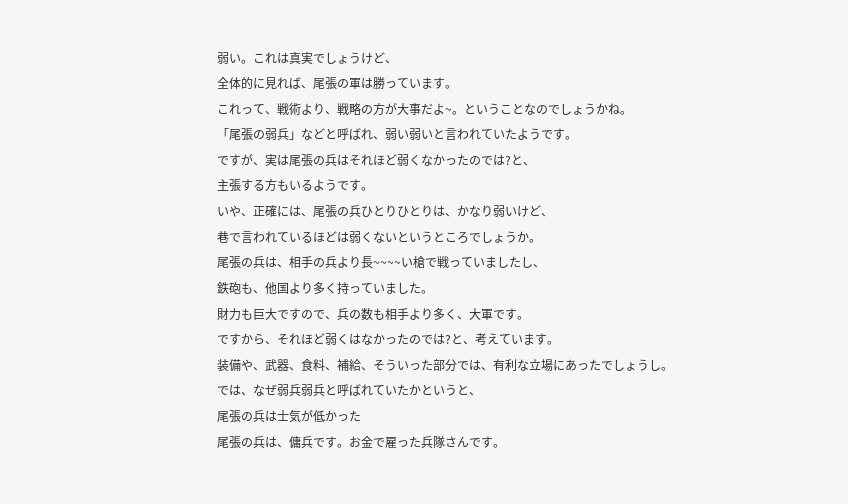弱い。これは真実でしょうけど、
全体的に見れば、尾張の軍は勝っています。
これって、戦術より、戦略の方が大事だよ~。ということなのでしょうかね。
「尾張の弱兵」などと呼ばれ、弱い弱いと言われていたようです。
ですが、実は尾張の兵はそれほど弱くなかったのでは?と、
主張する方もいるようです。
いや、正確には、尾張の兵ひとりひとりは、かなり弱いけど、
巷で言われているほどは弱くないというところでしょうか。
尾張の兵は、相手の兵より長~~~~い槍で戦っていましたし、
鉄砲も、他国より多く持っていました。
財力も巨大ですので、兵の数も相手より多く、大軍です。
ですから、それほど弱くはなかったのでは?と、考えています。
装備や、武器、食料、補給、そういった部分では、有利な立場にあったでしょうし。
では、なぜ弱兵弱兵と呼ばれていたかというと、
尾張の兵は士気が低かった
尾張の兵は、傭兵です。お金で雇った兵隊さんです。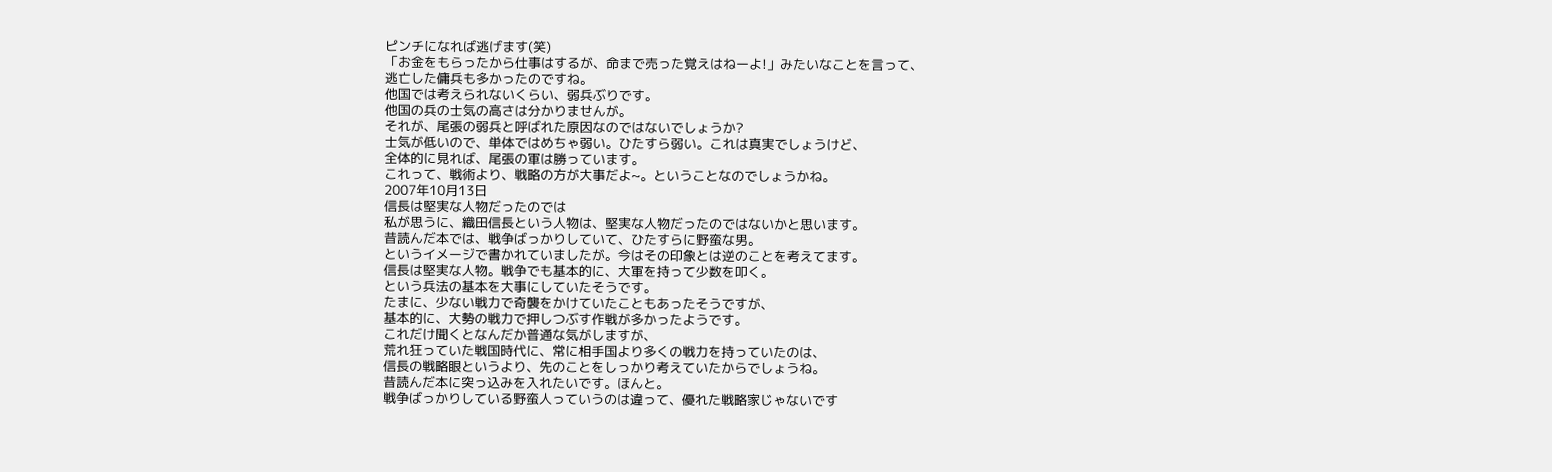ピンチになれば逃げます(笑)
「お金をもらったから仕事はするが、命まで売った覚えはねーよ!」みたいなことを言って、
逃亡した傭兵も多かったのですね。
他国では考えられないくらい、弱兵ぶりです。
他国の兵の士気の高さは分かりませんが。
それが、尾張の弱兵と呼ばれた原因なのではないでしょうか?
士気が低いので、単体ではめちゃ弱い。ひたすら弱い。これは真実でしょうけど、
全体的に見れば、尾張の軍は勝っています。
これって、戦術より、戦略の方が大事だよ~。ということなのでしょうかね。
2007年10月13日
信長は堅実な人物だったのでは
私が思うに、織田信長という人物は、堅実な人物だったのではないかと思います。
昔読んだ本では、戦争ばっかりしていて、ひたすらに野蛮な男。
というイメージで書かれていましたが。今はその印象とは逆のことを考えてます。
信長は堅実な人物。戦争でも基本的に、大軍を持って少数を叩く。
という兵法の基本を大事にしていたそうです。
たまに、少ない戦力で奇襲をかけていたこともあったそうですが、
基本的に、大勢の戦力で押しつぶす作戦が多かったようです。
これだけ聞くとなんだか普通な気がしますが、
荒れ狂っていた戦国時代に、常に相手国より多くの戦力を持っていたのは、
信長の戦略眼というより、先のことをしっかり考えていたからでしょうね。
昔読んだ本に突っ込みを入れたいです。ほんと。
戦争ばっかりしている野蛮人っていうのは違って、優れた戦略家じゃないです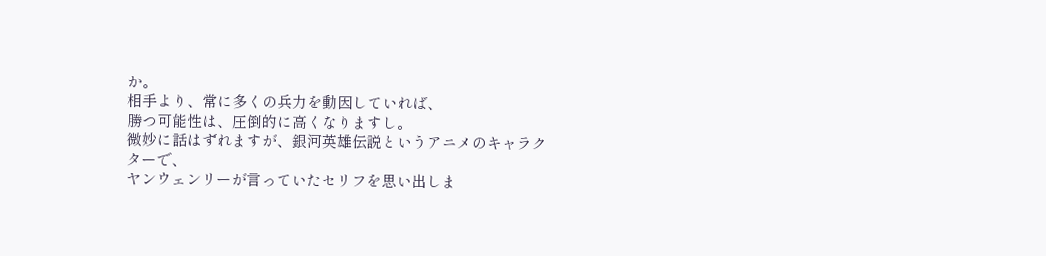か。
相手より、常に多くの兵力を動因していれば、
勝つ可能性は、圧倒的に高くなりますし。
微妙に話はずれますが、銀河英雄伝説というアニメのキャラクターで、
ヤンウェンリーが言っていたセリフを思い出しま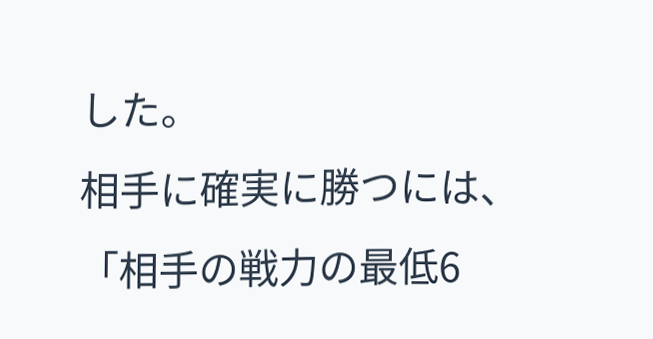した。
相手に確実に勝つには、「相手の戦力の最低6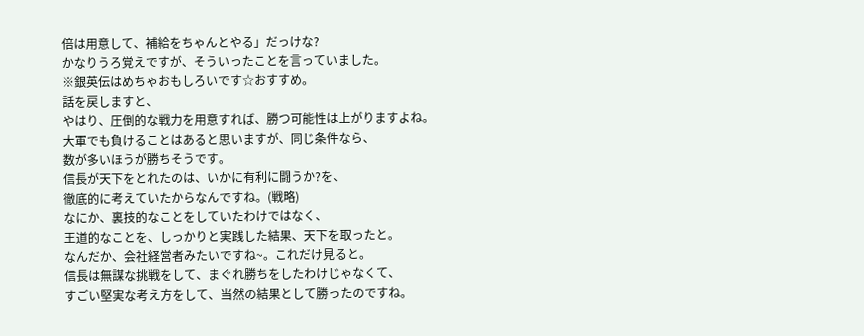倍は用意して、補給をちゃんとやる」だっけな?
かなりうろ覚えですが、そういったことを言っていました。
※銀英伝はめちゃおもしろいです☆おすすめ。
話を戻しますと、
やはり、圧倒的な戦力を用意すれば、勝つ可能性は上がりますよね。
大軍でも負けることはあると思いますが、同じ条件なら、
数が多いほうが勝ちそうです。
信長が天下をとれたのは、いかに有利に闘うか?を、
徹底的に考えていたからなんですね。(戦略)
なにか、裏技的なことをしていたわけではなく、
王道的なことを、しっかりと実践した結果、天下を取ったと。
なんだか、会社経営者みたいですね~。これだけ見ると。
信長は無謀な挑戦をして、まぐれ勝ちをしたわけじゃなくて、
すごい堅実な考え方をして、当然の結果として勝ったのですね。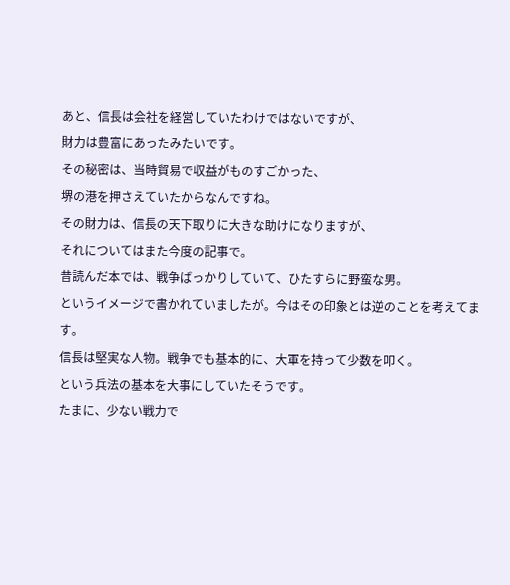あと、信長は会社を経営していたわけではないですが、
財力は豊富にあったみたいです。
その秘密は、当時貿易で収益がものすごかった、
堺の港を押さえていたからなんですね。
その財力は、信長の天下取りに大きな助けになりますが、
それについてはまた今度の記事で。
昔読んだ本では、戦争ばっかりしていて、ひたすらに野蛮な男。
というイメージで書かれていましたが。今はその印象とは逆のことを考えてます。
信長は堅実な人物。戦争でも基本的に、大軍を持って少数を叩く。
という兵法の基本を大事にしていたそうです。
たまに、少ない戦力で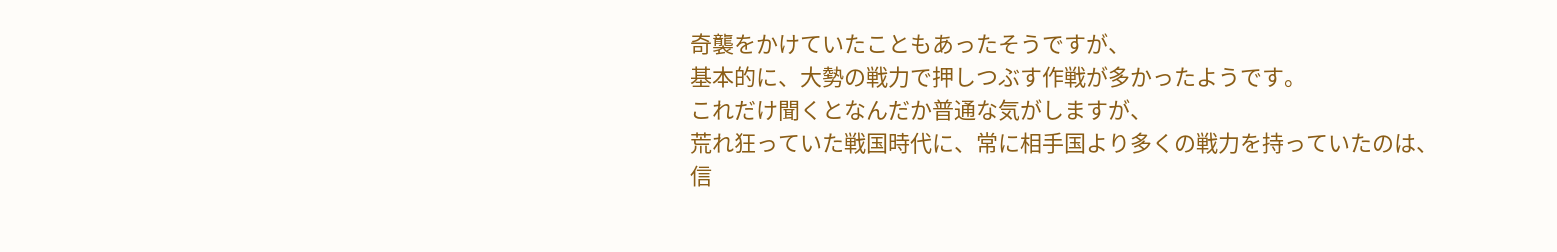奇襲をかけていたこともあったそうですが、
基本的に、大勢の戦力で押しつぶす作戦が多かったようです。
これだけ聞くとなんだか普通な気がしますが、
荒れ狂っていた戦国時代に、常に相手国より多くの戦力を持っていたのは、
信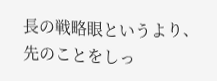長の戦略眼というより、先のことをしっ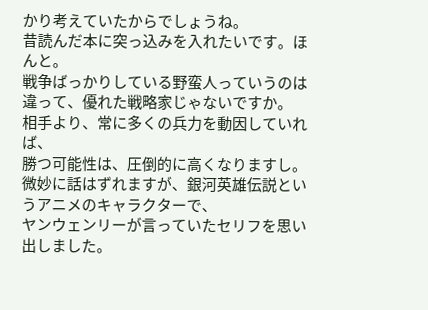かり考えていたからでしょうね。
昔読んだ本に突っ込みを入れたいです。ほんと。
戦争ばっかりしている野蛮人っていうのは違って、優れた戦略家じゃないですか。
相手より、常に多くの兵力を動因していれば、
勝つ可能性は、圧倒的に高くなりますし。
微妙に話はずれますが、銀河英雄伝説というアニメのキャラクターで、
ヤンウェンリーが言っていたセリフを思い出しました。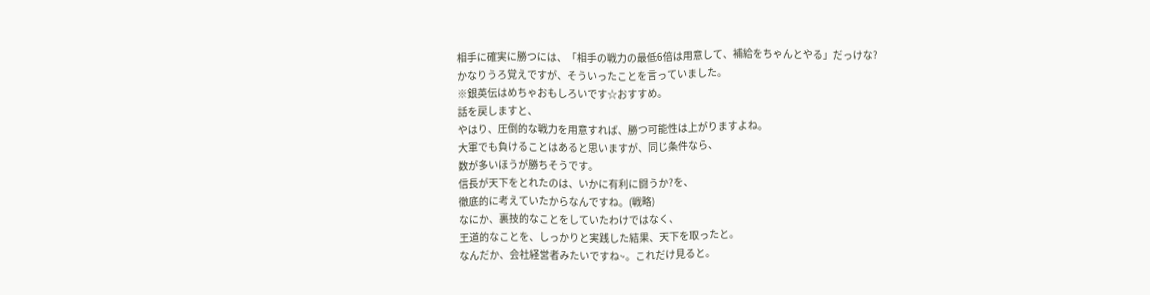相手に確実に勝つには、「相手の戦力の最低6倍は用意して、補給をちゃんとやる」だっけな?
かなりうろ覚えですが、そういったことを言っていました。
※銀英伝はめちゃおもしろいです☆おすすめ。
話を戻しますと、
やはり、圧倒的な戦力を用意すれば、勝つ可能性は上がりますよね。
大軍でも負けることはあると思いますが、同じ条件なら、
数が多いほうが勝ちそうです。
信長が天下をとれたのは、いかに有利に闘うか?を、
徹底的に考えていたからなんですね。(戦略)
なにか、裏技的なことをしていたわけではなく、
王道的なことを、しっかりと実践した結果、天下を取ったと。
なんだか、会社経営者みたいですね~。これだけ見ると。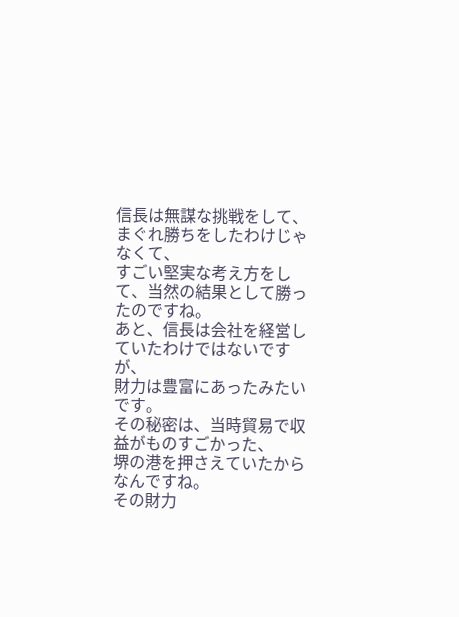信長は無謀な挑戦をして、まぐれ勝ちをしたわけじゃなくて、
すごい堅実な考え方をして、当然の結果として勝ったのですね。
あと、信長は会社を経営していたわけではないですが、
財力は豊富にあったみたいです。
その秘密は、当時貿易で収益がものすごかった、
堺の港を押さえていたからなんですね。
その財力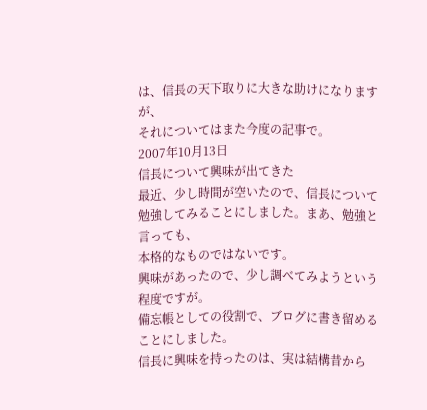は、信長の天下取りに大きな助けになりますが、
それについてはまた今度の記事で。
2007年10月13日
信長について興味が出てきた
最近、少し時間が空いたので、信長について
勉強してみることにしました。まあ、勉強と言っても、
本格的なものではないです。
興味があったので、少し調べてみようという程度ですが。
備忘帳としての役割で、ブログに書き留めることにしました。
信長に興味を持ったのは、実は結構昔から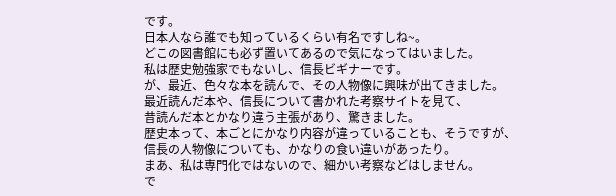です。
日本人なら誰でも知っているくらい有名ですしね~。
どこの図書館にも必ず置いてあるので気になってはいました。
私は歴史勉強家でもないし、信長ビギナーです。
が、最近、色々な本を読んで、その人物像に興味が出てきました。
最近読んだ本や、信長について書かれた考察サイトを見て、
昔読んだ本とかなり違う主張があり、驚きました。
歴史本って、本ごとにかなり内容が違っていることも、そうですが、
信長の人物像についても、かなりの食い違いがあったり。
まあ、私は専門化ではないので、細かい考察などはしません。
で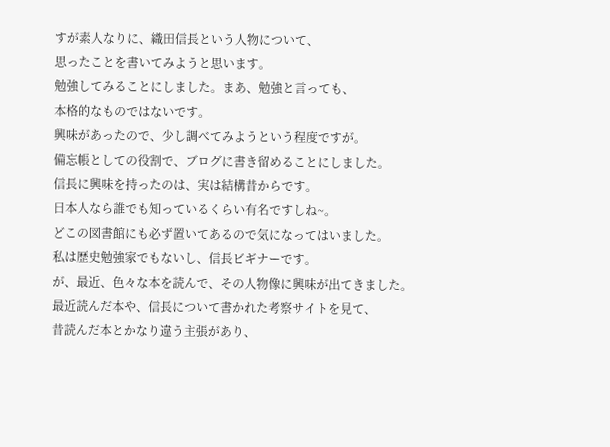すが素人なりに、織田信長という人物について、
思ったことを書いてみようと思います。
勉強してみることにしました。まあ、勉強と言っても、
本格的なものではないです。
興味があったので、少し調べてみようという程度ですが。
備忘帳としての役割で、ブログに書き留めることにしました。
信長に興味を持ったのは、実は結構昔からです。
日本人なら誰でも知っているくらい有名ですしね~。
どこの図書館にも必ず置いてあるので気になってはいました。
私は歴史勉強家でもないし、信長ビギナーです。
が、最近、色々な本を読んで、その人物像に興味が出てきました。
最近読んだ本や、信長について書かれた考察サイトを見て、
昔読んだ本とかなり違う主張があり、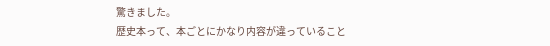驚きました。
歴史本って、本ごとにかなり内容が違っていること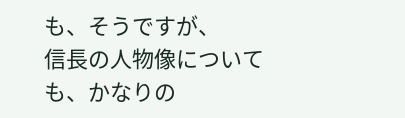も、そうですが、
信長の人物像についても、かなりの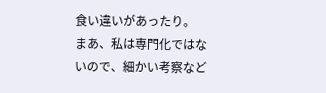食い違いがあったり。
まあ、私は専門化ではないので、細かい考察など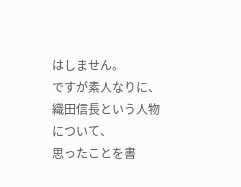はしません。
ですが素人なりに、織田信長という人物について、
思ったことを書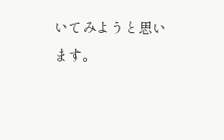いてみようと思います。